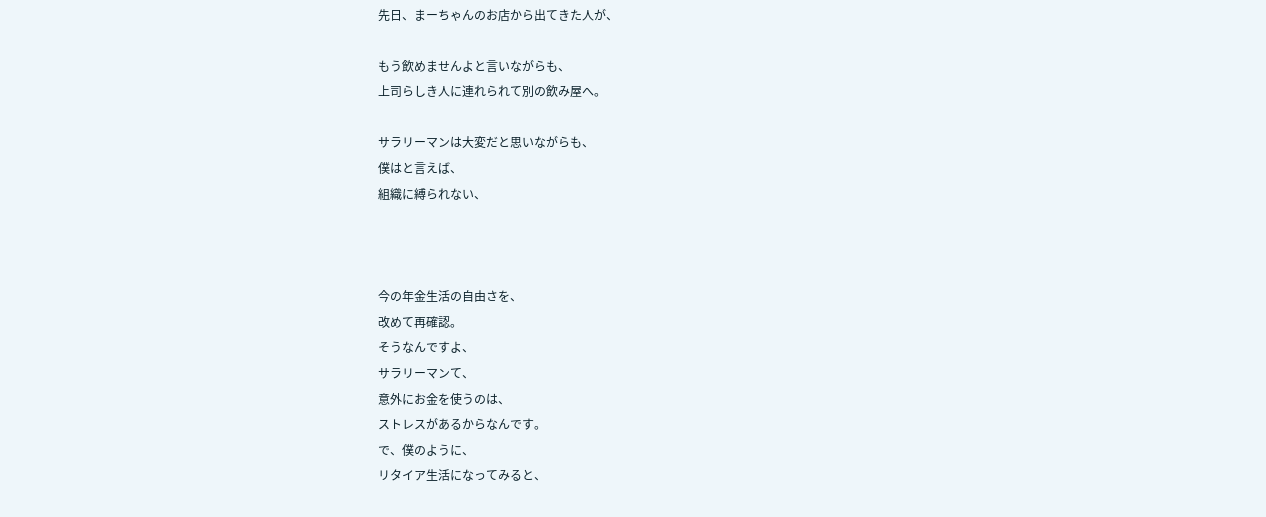先日、まーちゃんのお店から出てきた人が、

もう飲めませんよと言いながらも、
上司らしき人に連れられて別の飲み屋へ。

サラリーマンは大変だと思いながらも、
僕はと言えば、
組織に縛られない、



今の年金生活の自由さを、
改めて再確認。
そうなんですよ、
サラリーマンて、
意外にお金を使うのは、
ストレスがあるからなんです。
で、僕のように、
リタイア生活になってみると、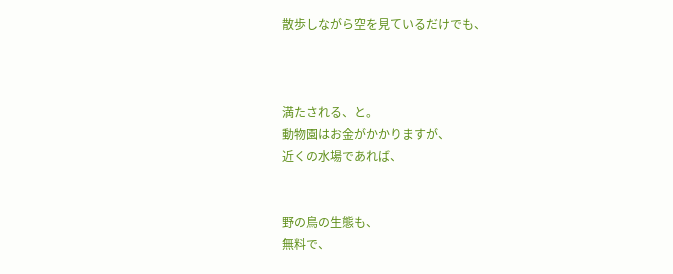散歩しながら空を見ているだけでも、



満たされる、と。
動物園はお金がかかりますが、
近くの水場であれば、


野の鳥の生態も、
無料で、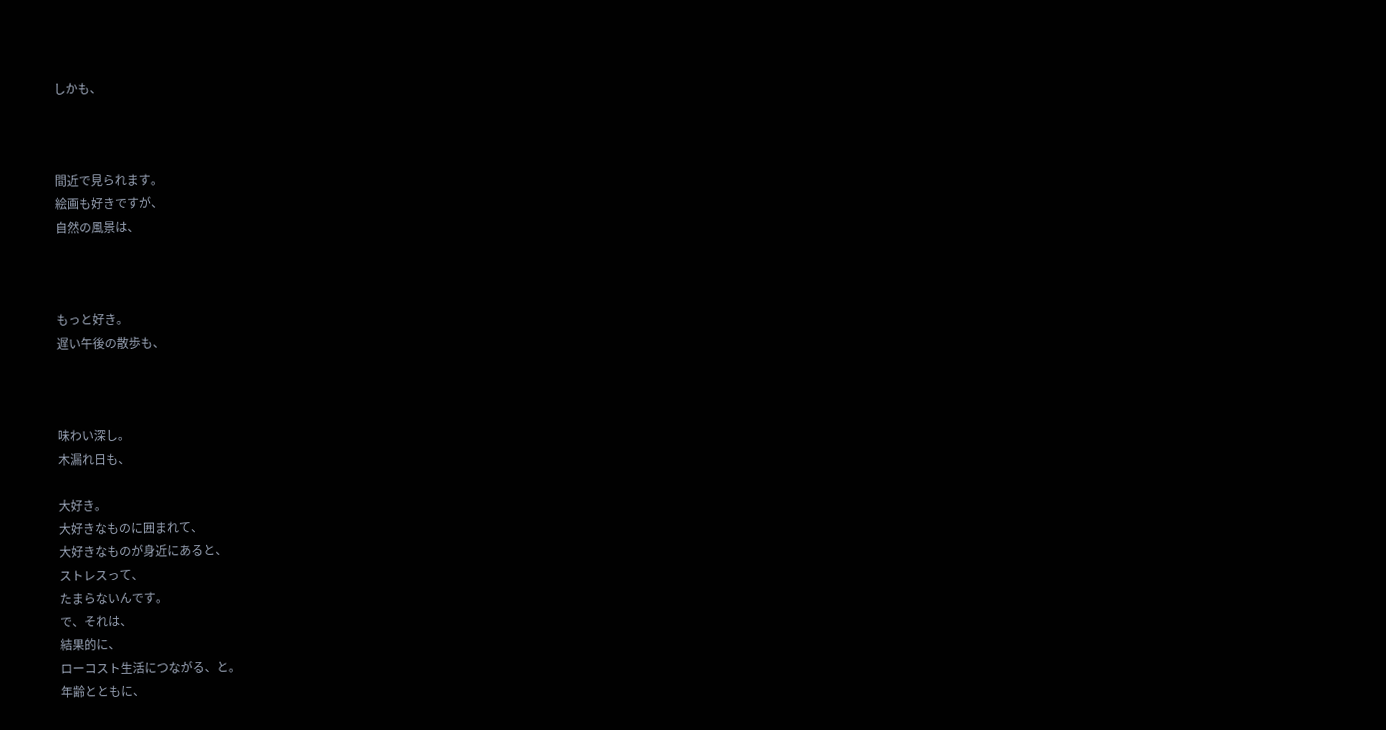しかも、



間近で見られます。
絵画も好きですが、
自然の風景は、



もっと好き。
遅い午後の散歩も、



味わい深し。
木漏れ日も、

大好き。
大好きなものに囲まれて、
大好きなものが身近にあると、
ストレスって、
たまらないんです。
で、それは、
結果的に、
ローコスト生活につながる、と。
年齢とともに、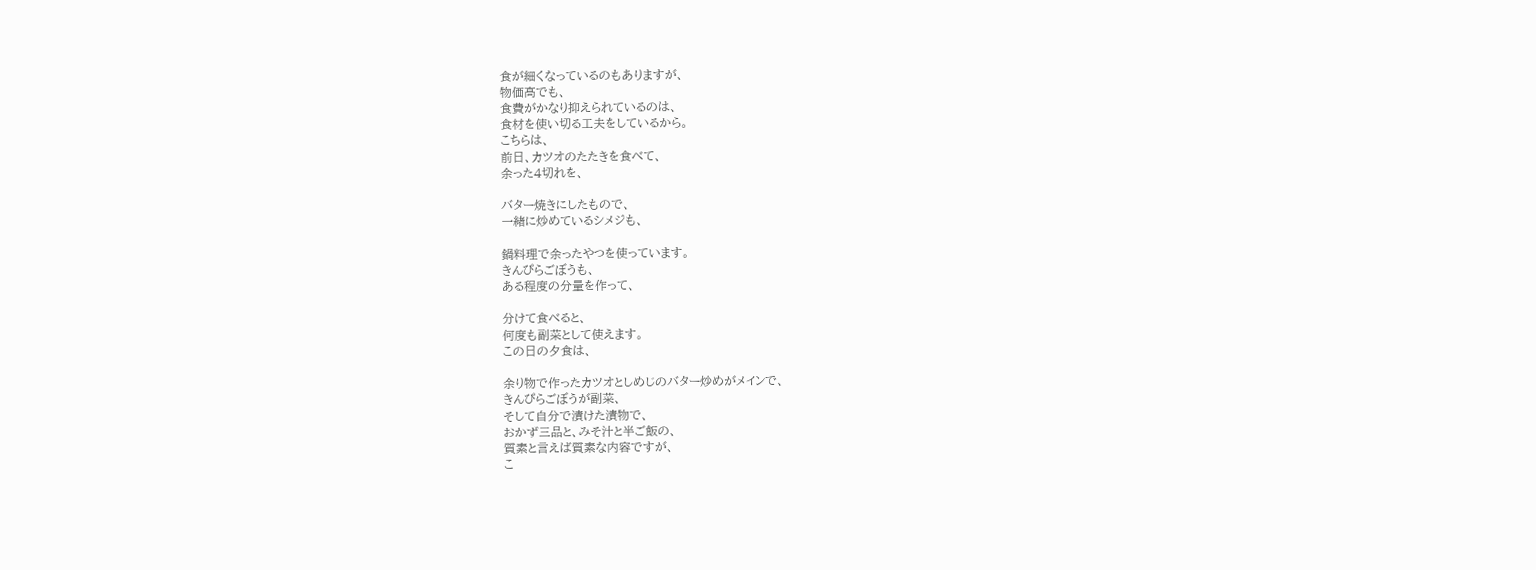食が細くなっているのもありますが、
物価高でも、
食費がかなり抑えられているのは、
食材を使い切る工夫をしているから。
こちらは、
前日、カツオのたたきを食べて、
余った4切れを、

バター焼きにしたもので、
一緒に炒めているシメジも、

鍋料理で余ったやつを使っています。
きんぴらごぼうも、
ある程度の分量を作って、

分けて食べると、
何度も副菜として使えます。
この日の夕食は、

余り物で作ったカツオとしめじのバター炒めがメインで、
きんぴらごぼうが副菜、
そして自分で漬けた漬物で、
おかず三品と、みそ汁と半ご飯の、
質素と言えば質素な内容ですが、
こ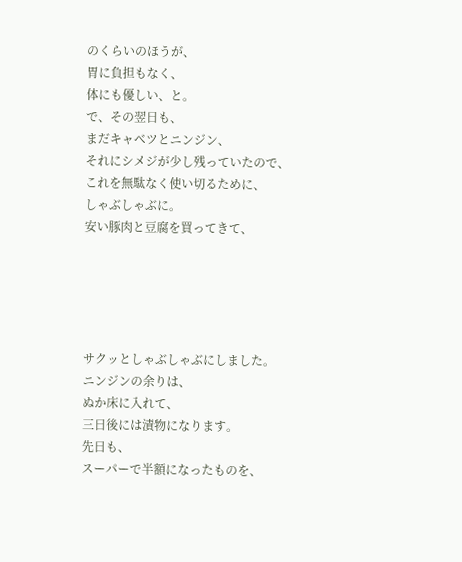のくらいのほうが、
胃に負担もなく、
体にも優しい、と。
で、その翌日も、
まだキャベツとニンジン、
それにシメジが少し残っていたので、
これを無駄なく使い切るために、
しゃぶしゃぶに。
安い豚肉と豆腐を買ってきて、





サクッとしゃぶしゃぶにしました。
ニンジンの余りは、
ぬか床に入れて、
三日後には漬物になります。
先日も、
スーパーで半額になったものを、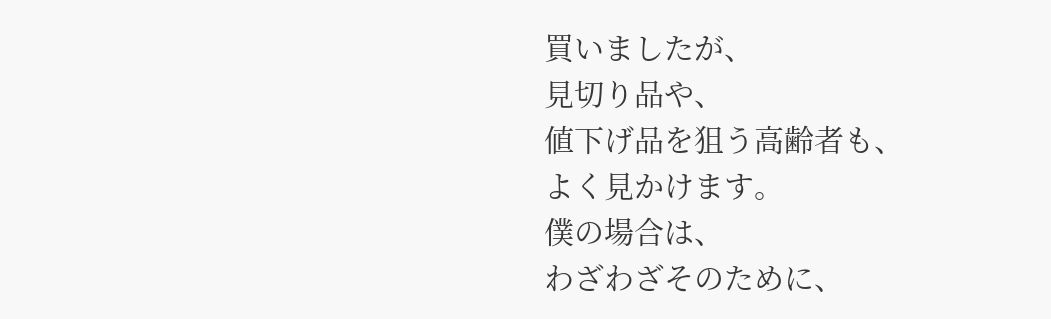買いましたが、
見切り品や、
値下げ品を狙う高齢者も、
よく見かけます。
僕の場合は、
わざわざそのために、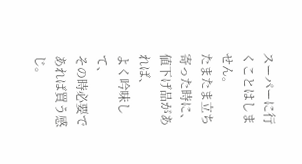スーパーに行くことはしません。
たまたま立ち寄った時に、
値下げ品があれば、
よく吟味して、
その時必要であれば買う感じ。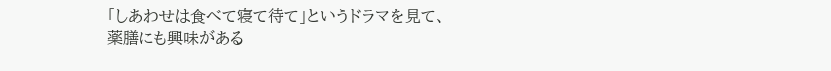「しあわせは食べて寝て待て」というドラマを見て、
薬膳にも興味がある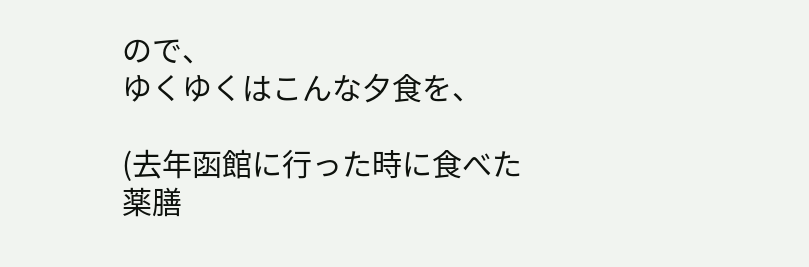ので、
ゆくゆくはこんな夕食を、

(去年函館に行った時に食べた薬膳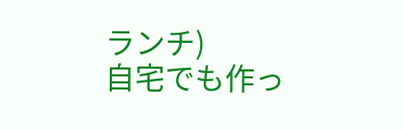ランチ)
自宅でも作っ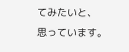てみたいと、
思っています。